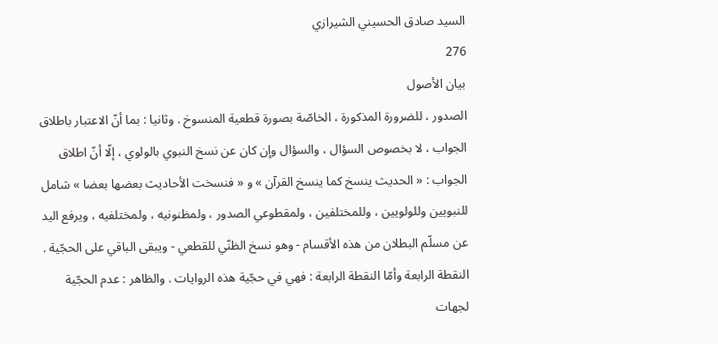السيد صادق الحسيني الشيرازي
276
بيان الأصول
الصدور ، للضرورة المذكورة ، الخاصّة بصورة قطعية المنسوخ . وثانيا : بما أنّ الاعتبار باطلاق الجواب ، لا بخصوص السؤال ، والسؤال وإن كان عن نسخ النبوي بالولوي ، إلّا أنّ اطلاق الجواب : « الحديث ينسخ كما ينسخ القرآن » و « فنسخت الأحاديث بعضها بعضا » شامل للنبويين وللولويين ، وللمختلفين ، ولمقطوعي الصدور ، ولمظنونيه ، ولمختلفيه ، ويرفع اليد عن مسلّم البطلان من هذه الأقسام - وهو نسخ الظنّي للقطعي - ويبقى الباقي على الحجّية . النقطة الرابعة وأمّا النقطة الرابعة : فهي في حجّية هذه الروايات . والظاهر : عدم الحجّية لجهات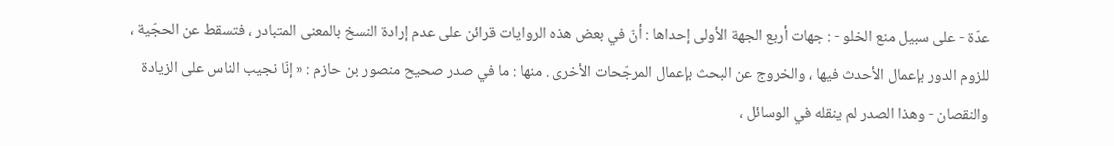عدّة - على سبيل منع الخلو - : جهات أربع الجهة الأولى إحداها : أنّ في بعض هذه الروايات قرائن على عدم إرادة النسخ بالمعنى المتبادر ، فتسقط عن الحجّية ، للزوم الدور بإعمال الأحدث فيها ، والخروج عن البحث بإعمال المرجّحات الأخرى . منها : ما في صدر صحيح منصور بن حازم : « إنّا نجيب الناس على الزيادة والنقصان - وهذا الصدر لم ينقله في الوسائل ،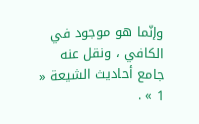وإنّما هو موجود في الكافي ، ونقل عنه جامع أحاديث الشيعة « 1 » .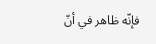فإنّه ظاهر في أنّ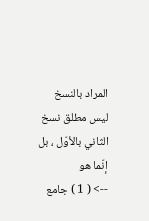المراد بالنسخ ليس مطلق نسخ الثاني بالأوّل ، بل إنّما هو
--> ( 1 ) جامع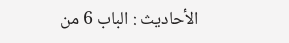الأحاديث : الباب 6 من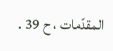المقدّمات ، ح 39 .